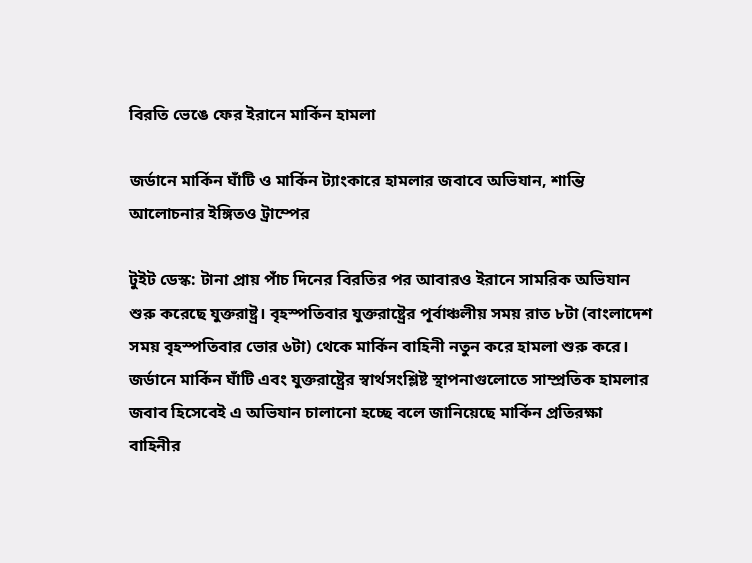বিরতি ভেঙে ফের ইরানে মার্কিন হামলা

জর্ডানে মার্কিন ঘাঁটি ও মার্কিন ট্যাংকারে হামলার জবাবে অভিযান, শান্তি আলোচনার ইঙ্গিতও ট্রাম্পের

টুইট ডেস্ক: টানা প্রায় পাঁচ দিনের বিরতির পর আবারও ইরানে সামরিক অভিযান শুরু করেছে যুক্তরাষ্ট্র। বৃহস্পতিবার যুক্তরাষ্ট্রের পূর্বাঞ্চলীয় সময় রাত ৮টা (বাংলাদেশ সময় বৃহস্পতিবার ভোর ৬টা) থেকে মার্কিন বাহিনী নতুন করে হামলা শুরু করে। জর্ডানে মার্কিন ঘাঁটি এবং যুক্তরাষ্ট্রের স্বার্থসংশ্লিষ্ট স্থাপনাগুলোতে সাম্প্রতিক হামলার জবাব হিসেবেই এ অভিযান চালানো হচ্ছে বলে জানিয়েছে মার্কিন প্রতিরক্ষা বাহিনীর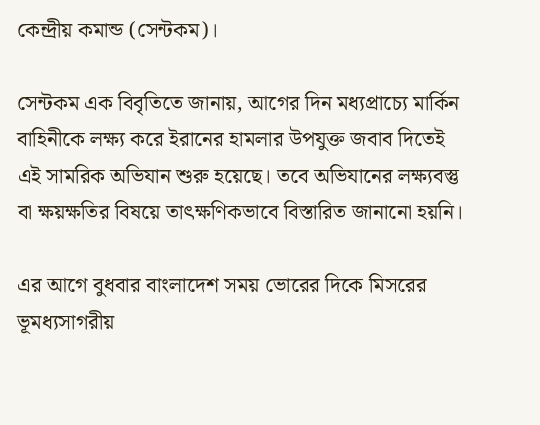কেন্দ্রীয় কমান্ড (সেন্টকম)।

সেন্টকম এক বিবৃতিতে জানায়, আগের দিন মধ্যপ্রাচ্যে মার্কিন বাহিনীকে লক্ষ্য করে ইরানের হামলার উপযুক্ত জবাব দিতেই এই সামরিক অভিযান শুরু হয়েছে। তবে অভিযানের লক্ষ্যবস্তু বা ক্ষয়ক্ষতির বিষয়ে তাৎক্ষণিকভাবে বিস্তারিত জানানো হয়নি।

এর আগে বুধবার বাংলাদেশ সময় ভোরের দিকে মিসরের ভূমধ্যসাগরীয়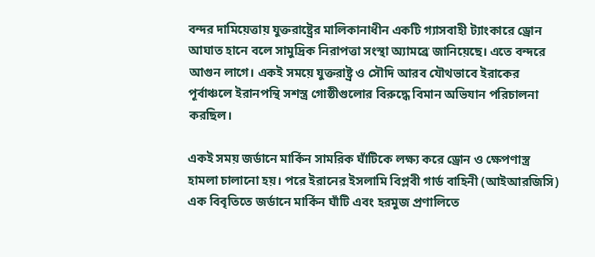বন্দর দামিয়েত্তায় যুক্তরাষ্ট্রের মালিকানাধীন একটি গ্যাসবাহী ট্যাংকারে ড্রোন আঘাত হানে বলে সামুদ্রিক নিরাপত্তা সংস্থা অ্যামব্রে জানিয়েছে। এতে বন্দরে আগুন লাগে। একই সময়ে যুক্তরাষ্ট্র ও সৌদি আরব যৌথভাবে ইরাকের পূর্বাঞ্চলে ইরানপন্থি সশস্ত্র গোষ্ঠীগুলোর বিরুদ্ধে বিমান অভিযান পরিচালনা করছিল।

একই সময় জর্ডানে মার্কিন সামরিক ঘাঁটিকে লক্ষ্য করে ড্রোন ও ক্ষেপণাস্ত্র হামলা চালানো হয়। পরে ইরানের ইসলামি বিপ্লবী গার্ড বাহিনী (আইআরজিসি) এক বিবৃতিতে জর্ডানে মার্কিন ঘাঁটি এবং হরমুজ প্রণালিতে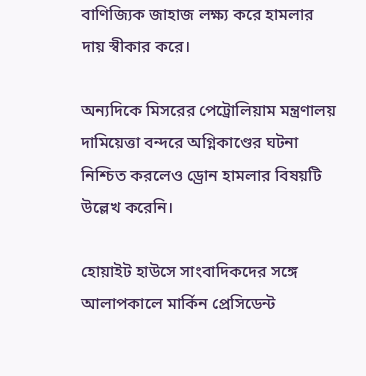বাণিজ্যিক জাহাজ লক্ষ্য করে হামলার দায় স্বীকার করে।

অন্যদিকে মিসরের পেট্রোলিয়াম মন্ত্রণালয় দামিয়েত্তা বন্দরে অগ্নিকাণ্ডের ঘটনা নিশ্চিত করলেও ড্রোন হামলার বিষয়টি উল্লেখ করেনি।

হোয়াইট হাউসে সাংবাদিকদের সঙ্গে আলাপকালে মার্কিন প্রেসিডেন্ট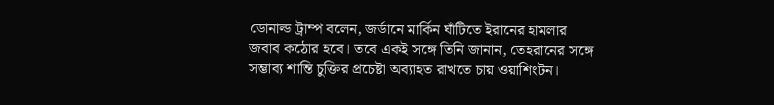ডোনাল্ড ট্রাম্প বলেন, জর্ডানে মার্কিন ঘাঁটিতে ইরানের হামলার জবাব কঠোর হবে। তবে একই সঙ্গে তিনি জানান, তেহরানের সঙ্গে সম্ভাব্য শান্তি চুক্তির প্রচেষ্টা অব্যাহত রাখতে চায় ওয়াশিংটন।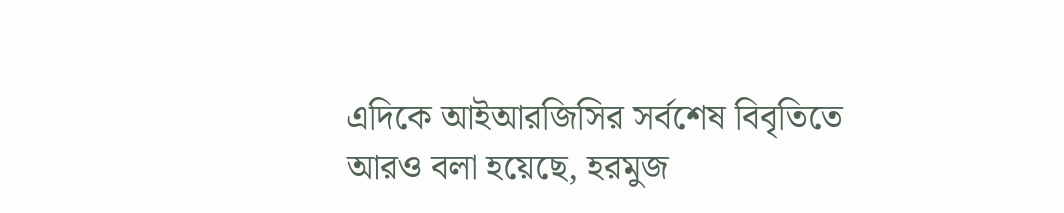এদিকে আইআরজিসির সর্বশেষ বিবৃতিতে আরও বলা হয়েছে, হরমুজ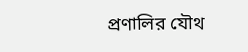প্রণালির যৌথ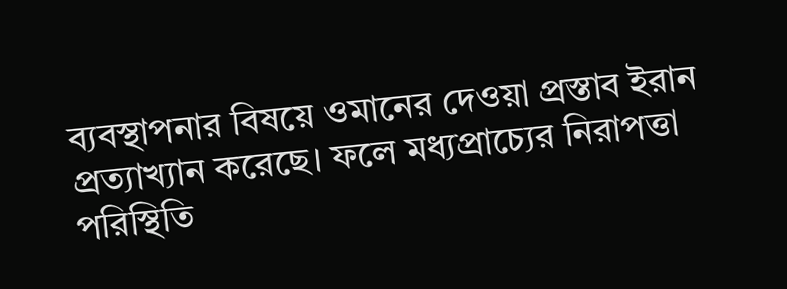ব্যবস্থাপনার বিষয়ে ওমানের দেওয়া প্রস্তাব ইরান প্রত্যাখ্যান করেছে। ফলে মধ্যপ্রাচ্যের নিরাপত্তা পরিস্থিতি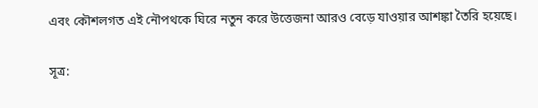এবং কৌশলগত এই নৌপথকে ঘিরে নতুন করে উত্তেজনা আরও বেড়ে যাওয়ার আশঙ্কা তৈরি হয়েছে।

সূত্র: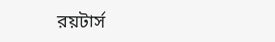রয়টার্স